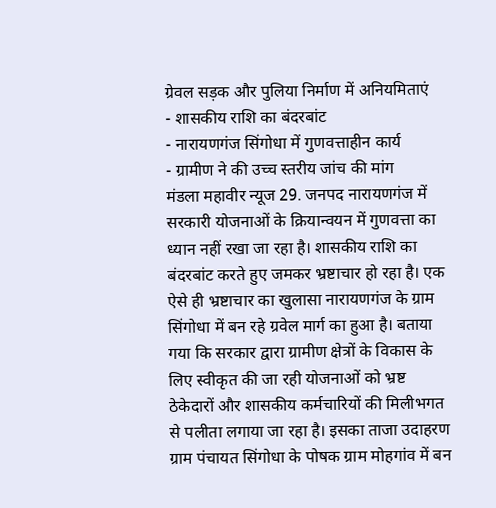ग्रेवल सड़क और पुलिया निर्माण में अनियमिताएं
- शासकीय राशि का बंदरबांट
- नारायणगंज सिंगोधा में गुणवत्ताहीन कार्य
- ग्रामीण ने की उच्च स्तरीय जांच की मांग
मंडला महावीर न्यूज 29. जनपद नारायणगंज में सरकारी योजनाओं के क्रियान्वयन में गुणवत्ता का ध्यान नहीं रखा जा रहा है। शासकीय राशि का बंदरबांट करते हुए जमकर भ्रष्टाचार हो रहा है। एक ऐसे ही भ्रष्टाचार का खुलासा नारायणगंज के ग्राम सिंगोधा में बन रहे ग्रवेल मार्ग का हुआ है। बताया गया कि सरकार द्वारा ग्रामीण क्षेत्रों के विकास के लिए स्वीकृत की जा रही योजनाओं को भ्रष्ट ठेकेदारों और शासकीय कर्मचारियों की मिलीभगत से पलीता लगाया जा रहा है। इसका ताजा उदाहरण ग्राम पंचायत सिंगोधा के पोषक ग्राम मोहगांव में बन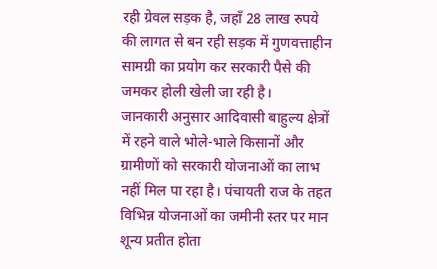रही ग्रेवल सड़क है, जहाँ 28 लाख रुपये की लागत से बन रही सड़क में गुणवत्ताहीन सामग्री का प्रयोग कर सरकारी पैसे की जमकर होली खेली जा रही है।
जानकारी अनुसार आदिवासी बाहुल्य क्षेत्रों में रहने वाले भोले-भाले किसानों और ग्रामीणों को सरकारी योजनाओं का लाभ नहीं मिल पा रहा है। पंचायती राज के तहत विभिन्न योजनाओं का जमीनी स्तर पर मान शून्य प्रतीत होता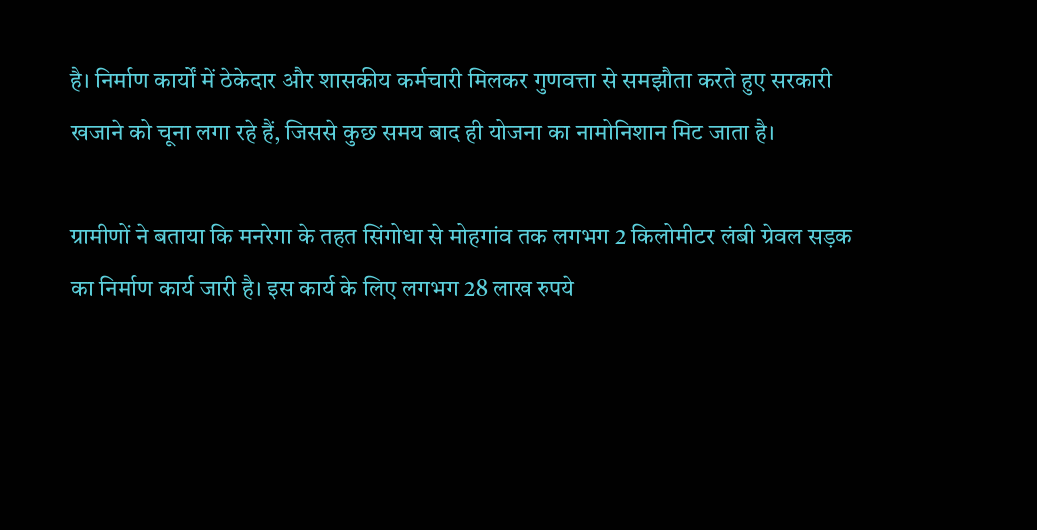है। निर्माण कार्यों में ठेकेदार और शासकीय कर्मचारी मिलकर गुणवत्ता से समझौता करते हुए सरकारी खजाने को चूना लगा रहे हैं, जिससे कुछ समय बाद ही योजना का नामोनिशान मिट जाता है।

ग्रामीणों ने बताया कि मनरेगा के तहत सिंगोधा से मोहगांव तक लगभग 2 किलोमीटर लंबी ग्रेवल सड़क का निर्माण कार्य जारी है। इस कार्य के लिए लगभग 28 लाख रुपये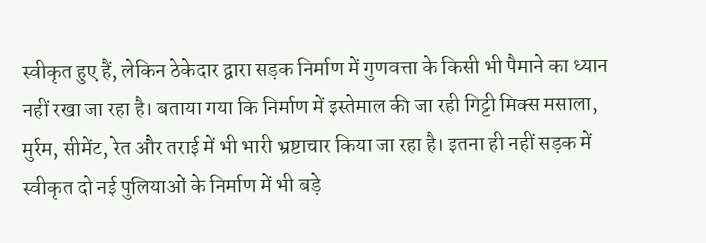स्वीकृत हुए हैं, लेकिन ठेकेदार द्वारा सड़क निर्माण में गुणवत्ता के किसी भी पैमाने का ध्यान नहीं रखा जा रहा है। बताया गया कि निर्माण में इस्तेमाल की जा रही गिट्टी मिक्स मसाला, मुर्रम, सीमेंट, रेत और तराई में भी भारी भ्रष्टाचार किया जा रहा है। इतना ही नहीं सड़क में स्वीकृत दो नई पुलियाओं के निर्माण में भी बड़े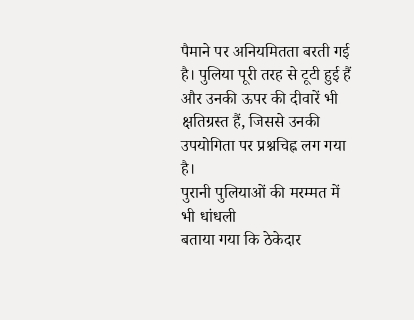पैमाने पर अनियमितता बरती गई है। पुलिया पूरी तरह से टूटी हुई हैं और उनकी ऊपर की दीवारें भी क्षतिग्रस्त हैं, जिससे उनकी उपयोगिता पर प्रश्नचिह्न लग गया है।
पुरानी पुलियाओं की मरम्मत में भी धांधली
बताया गया कि ठेकेदार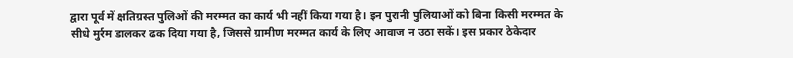द्वारा पूर्व में क्षतिग्रस्त पुलिओं की मरम्मत का कार्य भी नहीं किया गया है। इन पुरानी पुलियाओं को बिना किसी मरम्मत के सीधे मुर्रम डालकर ढक दिया गया है, जिससे ग्रामीण मरम्मत कार्य के लिए आवाज न उठा सकें। इस प्रकार ठेकेदार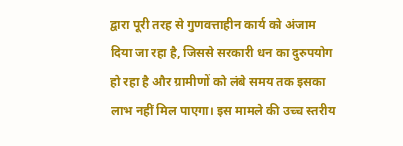द्वारा पूरी तरह से गुणवत्ताहीन कार्य को अंजाम दिया जा रहा है, जिससे सरकारी धन का दुरुपयोग हो रहा है और ग्रामीणों को लंबे समय तक इसका लाभ नहीं मिल पाएगा। इस मामले की उच्च स्तरीय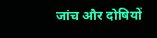जांच और दोषियों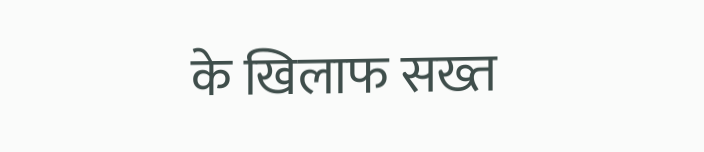के खिलाफ सख्त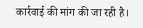कार्रवाई की मांग की जा रही है।